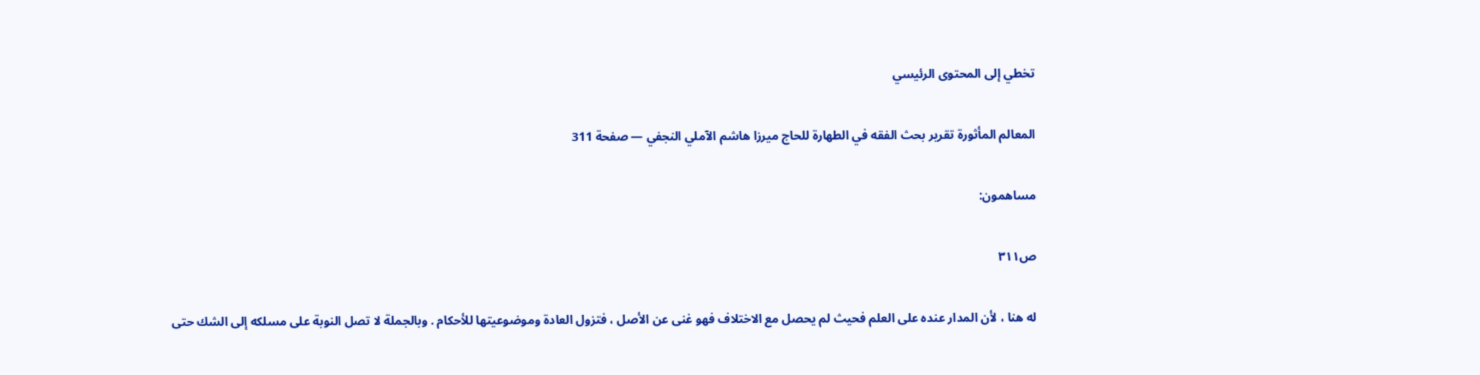تخطي إلى المحتوى الرئيسي

المعالم المأثورة تقرير بحث الفقه في الطهارة للحاج ميرزا هاشم الآملي النجفي — صفحة 311

مساهمون:

ص٣١١

له هنا ، لأن المدار عنده على العلم فحيث لم يحصل مع الاختلاف فهو غنى عن الأصل ، فتزول العادة وموضوعيتها للأحكام . وبالجملة لا تصل النوبة على مسلكه إلى الشك حتى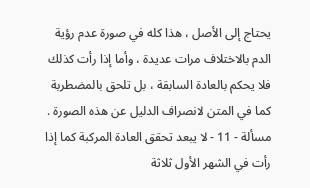يحتاج إلى الأصل ، هذا كله في صورة عدم رؤية الدم بالاختلاف مرات عديدة ، وأما إذا رأت كذلك فلا يحكم بالعادة السابقة ، بل تلحق بالمضطربة كما في المتن لانصراف الدليل عن هذه الصورة . مسألة - 11 - لا يبعد تحقق العادة المركبة كما إذا رأت في الشهر الأول ثلاثة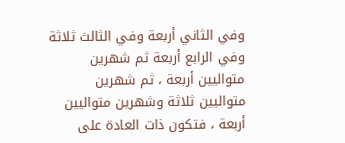وفي الثاني أربعة وفي الثالث ثلاثة وفي الرابع أربعة ثم شهرين متواليين أربعة ، ثم شهرين متواليين ثلاثة وشهرين متواليين أربعة ، فتكون ذات العادة على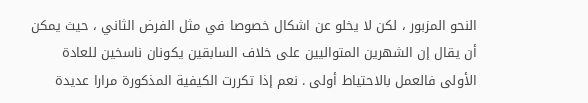النحو المزبور ، لكن لا يخلو عن اشكال خصوصا في مثل الفرض الثاني ، حيث يمكن أن يقال إن الشهرين المتواليين على خلاف السابقين يكونان ناسخين للعادة الأولى فالعمل بالاحتياط أولى . نعم إذا تكررت الكيفية المذكورة مرارا عديدة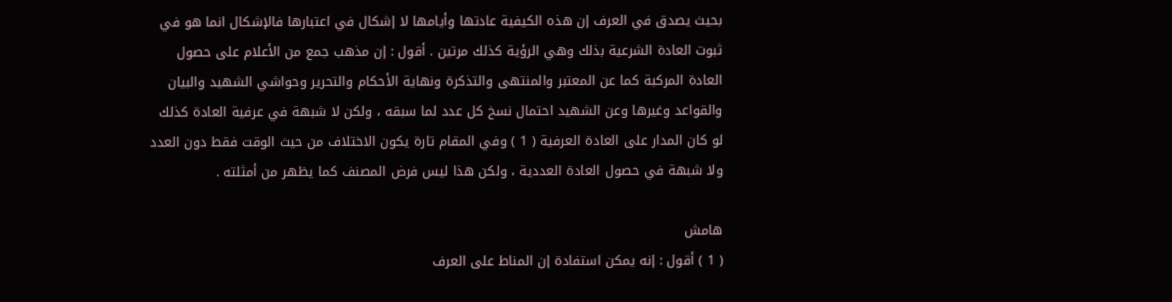بحيث يصدق في العرف إن هذه الكيفية عادتها وأيامها لا إشكال في اعتبارها فالإشكال انما هو في ثبوت العادة الشرعية بذلك وهي الرؤية كذلك مرتين . أقول : إن مذهب جمع من الأعلام على حصول العادة المركبة كما عن المعتبر والمنتهى والتذكرة ونهاية الأحكام والتحرير وحواشي الشهيد والبيان والقواعد وغيرها وعن الشهيد احتمال نسخ كل عدد لما سبقه ، ولكن لا شبهة في عرفية العادة كذلك لو كان المدار على العادة العرفية ( 1 ) وفي المقام تارة يكون الاختلاف من حيث الوقت فقط دون العدد ولا شبهة في حصول العادة العددية ، ولكن هذا ليس فرض المصنف كما يظهر من أمثلته .

هامش
( 1 ) أقول : إنه يمكن استفادة إن المناط على العرف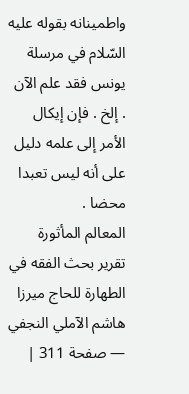واطمينانه بقوله عليه السّلام في مرسلة يونس فقد علم الآن . إلخ . فإن إيكال الأمر إلى علمه دليل على أنه ليس تعبدا محضا .
المعالم المأثورة تقرير بحث الفقه في الطهارة للحاج ميرزا هاشم الآملي النجفي — صفحة 311 |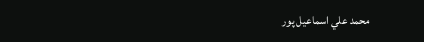محمد علي اسماعيل پور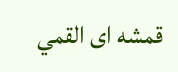قمشه اى القمي